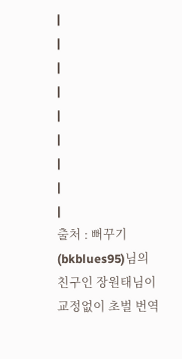|
|
|
|
|
|
|
|
|
출처 : 뻐꾸기(bkblues95)님의 친구인 장원태님이 교정없이 초벌 번역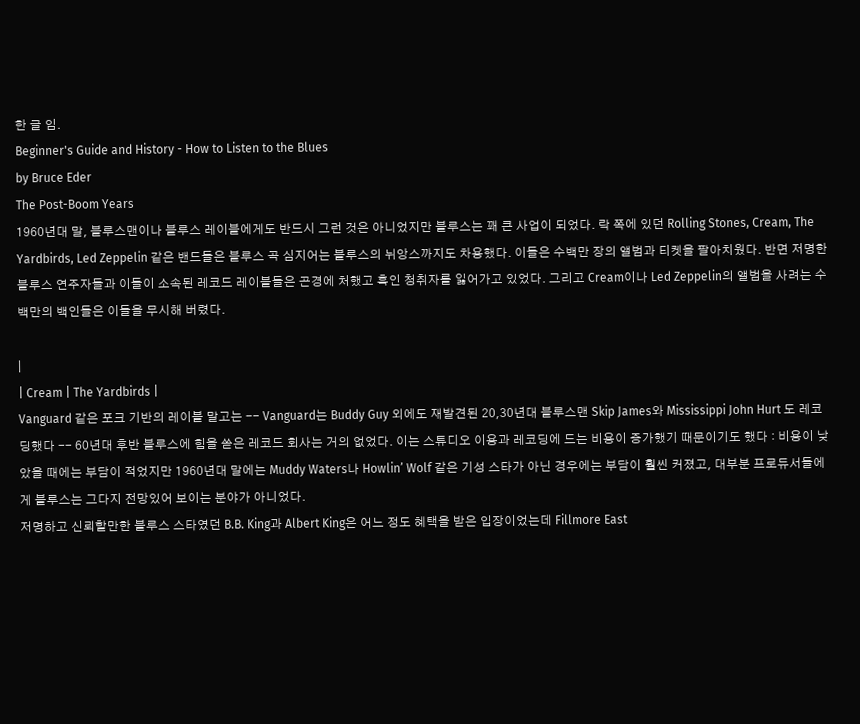한 글 임.
Beginner's Guide and History - How to Listen to the Blues
by Bruce Eder
The Post-Boom Years
1960년대 말, 블루스맨이나 블루스 레이블에게도 반드시 그런 것은 아니었지만 블루스는 꽤 큰 사업이 되었다. 락 쪽에 있던 Rolling Stones, Cream, The Yardbirds, Led Zeppelin 같은 밴드들은 블루스 곡 심지어는 블루스의 뉘앙스까지도 차용했다. 이들은 수백만 장의 앨범과 티켓을 팔아치웠다. 반면 저명한 블루스 연주자들과 이들이 소속된 레코드 레이블들은 곤경에 처했고 흑인 청취자를 잃어가고 있었다. 그리고 Cream이나 Led Zeppelin의 앨범을 사려는 수백만의 백인들은 이들을 무시해 버렸다.

|
| Cream | The Yardbirds |
Vanguard 같은 포크 기반의 레이블 말고는 -- Vanguard는 Buddy Guy 외에도 재발견된 20,30년대 블루스맨 Skip James와 Mississippi John Hurt 도 레코딩했다 -- 60년대 후반 블루스에 힘을 쏟은 레코드 회사는 거의 없었다. 이는 스튜디오 이용과 레코딩에 드는 비용이 증가했기 때문이기도 했다 : 비용이 낮았을 때에는 부담이 적었지만 1960년대 말에는 Muddy Waters나 Howlin’ Wolf 같은 기성 스타가 아닌 경우에는 부담이 훨씬 커졌고, 대부분 프로듀서들에게 블루스는 그다지 전망있어 보이는 분야가 아니었다.
저명하고 신뢰할만한 블루스 스타였던 B.B. King과 Albert King은 어느 정도 혜택을 받은 입장이었는데 Fillmore East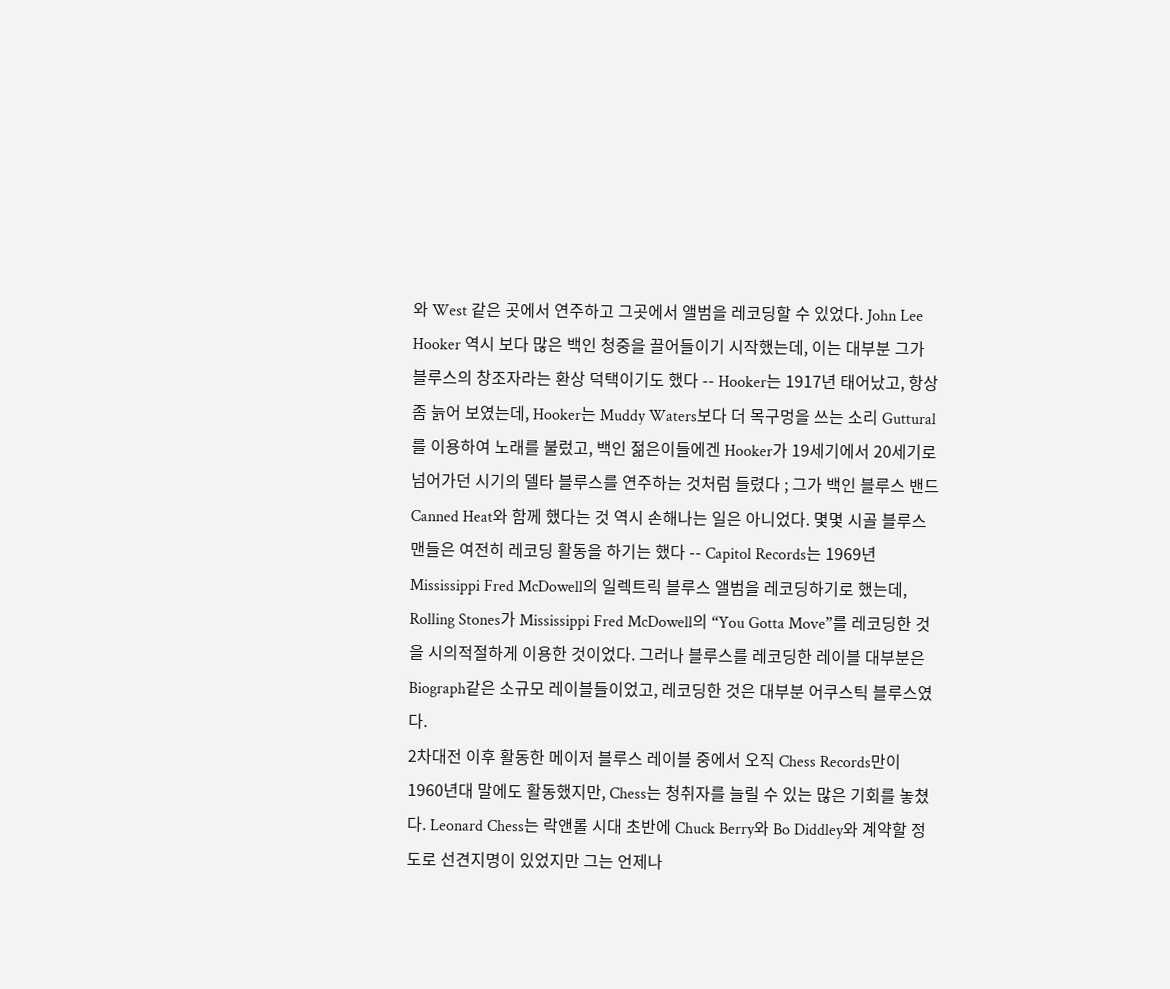와 West 같은 곳에서 연주하고 그곳에서 앨범을 레코딩할 수 있었다. John Lee Hooker 역시 보다 많은 백인 청중을 끌어들이기 시작했는데, 이는 대부분 그가 블루스의 창조자라는 환상 덕택이기도 했다 -- Hooker는 1917년 태어났고, 항상 좀 늙어 보였는데, Hooker는 Muddy Waters보다 더 목구멍을 쓰는 소리 Guttural를 이용하여 노래를 불렀고, 백인 젊은이들에겐 Hooker가 19세기에서 20세기로 넘어가던 시기의 델타 블루스를 연주하는 것처럼 들렸다 ; 그가 백인 블루스 밴드 Canned Heat와 함께 했다는 것 역시 손해나는 일은 아니었다. 몇몇 시골 블루스맨들은 여전히 레코딩 활동을 하기는 했다 -- Capitol Records는 1969년 Mississippi Fred McDowell의 일렉트릭 블루스 앨범을 레코딩하기로 했는데, Rolling Stones가 Mississippi Fred McDowell의 “You Gotta Move”를 레코딩한 것을 시의적절하게 이용한 것이었다. 그러나 블루스를 레코딩한 레이블 대부분은 Biograph같은 소규모 레이블들이었고, 레코딩한 것은 대부분 어쿠스틱 블루스였다.
2차대전 이후 활동한 메이저 블루스 레이블 중에서 오직 Chess Records만이 1960년대 말에도 활동했지만, Chess는 청취자를 늘릴 수 있는 많은 기회를 놓쳤다. Leonard Chess는 락앤롤 시대 초반에 Chuck Berry와 Bo Diddley와 계약할 정도로 선견지명이 있었지만 그는 언제나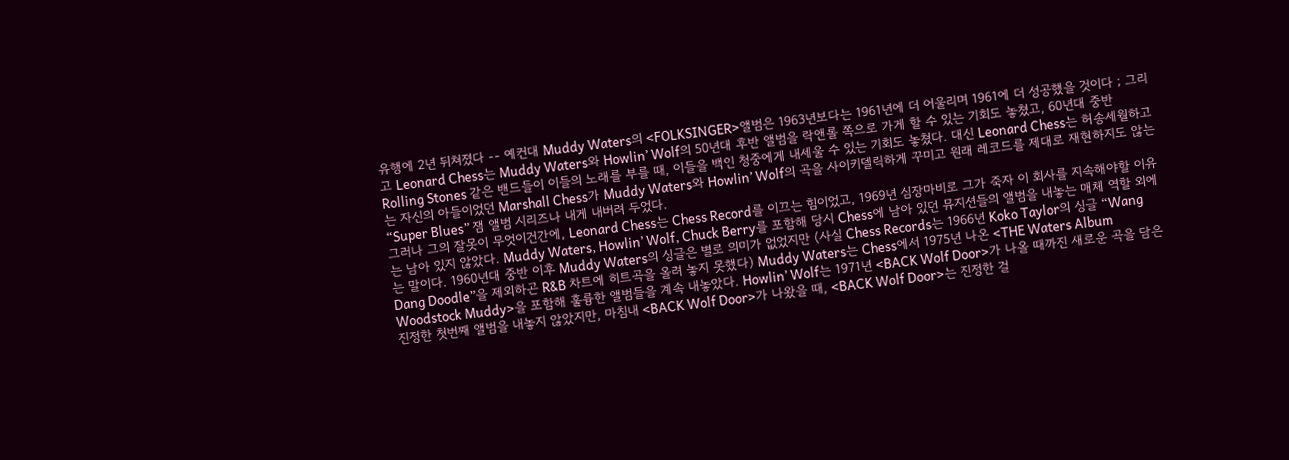유행에 2년 뒤쳐졌다 -- 예컨대 Muddy Waters의 <FOLKSINGER>앨범은 1963년보다는 1961년에 더 어울리며 1961에 더 성공했을 것이다 ; 그리고 Leonard Chess는 Muddy Waters와 Howlin’ Wolf의 50년대 후반 앨범을 락앤롤 쪽으로 가게 할 수 있는 기회도 놓쳤고, 60년대 중반 Rolling Stones 같은 밴드들이 이들의 노래를 부를 때, 이들을 백인 청중에게 내세울 수 있는 기회도 놓쳤다. 대신 Leonard Chess는 허송세월하고는 자신의 아들이었던 Marshall Chess가 Muddy Waters와 Howlin’ Wolf의 곡을 사이키델릭하게 꾸미고 원래 레코드를 제대로 재현하지도 않는 “Super Blues” 잼 앨범 시리즈나 내게 내버려 두었다.
그러나 그의 잘못이 무엇이건간에, Leonard Chess는 Chess Record를 이끄는 힘이었고, 1969년 심장마비로 그가 죽자 이 회사를 지속해야할 이유는 남아 있지 않았다. Muddy Waters, Howlin’ Wolf, Chuck Berry를 포함해 당시 Chess에 남아 있던 뮤지션들의 앨범을 내놓는 매체 역할 외에는 말이다. 1960년대 중반 이후 Muddy Waters의 싱글은 별로 의미가 없었지만 (사실 Chess Records는 1966년 Koko Taylor의 싱글 “Wang Dang Doodle”을 제외하곤 R&B 차트에 히트곡을 올려 놓지 못했다) Muddy Waters는 Chess에서 1975년 나온 <THE Waters Album Woodstock Muddy>을 포함해 훌륭한 앨범들을 계속 내놓았다. Howlin’ Wolf는 1971년 <BACK Wolf Door>가 나올 때까진 새로운 곡을 담은 진정한 첫번째 앨범을 내놓지 않았지만, 마침내 <BACK Wolf Door>가 나왔을 때, <BACK Wolf Door>는 진정한 걸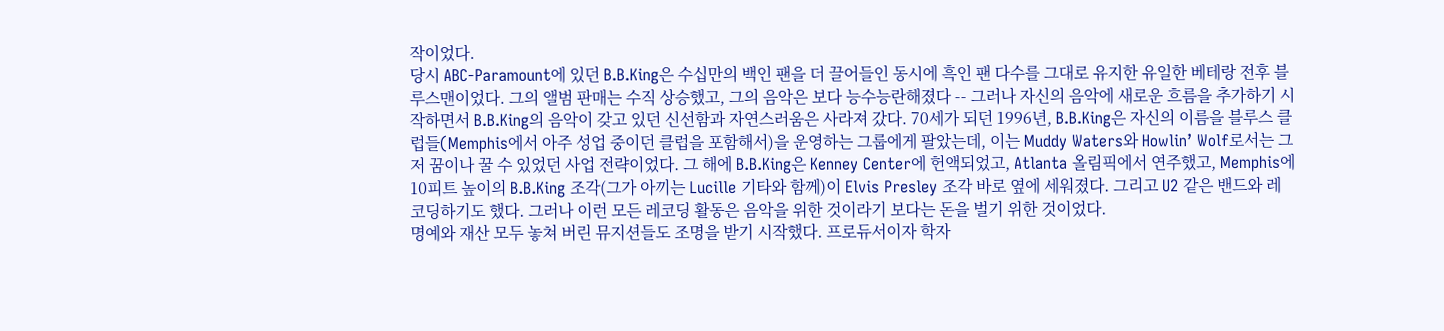작이었다.
당시 ABC-Paramount에 있던 B.B.King은 수십만의 백인 팬을 더 끌어들인 동시에 흑인 팬 다수를 그대로 유지한 유일한 베테랑 전후 블루스맨이었다. 그의 앨범 판매는 수직 상승했고, 그의 음악은 보다 능수능란해졌다 -- 그러나 자신의 음악에 새로운 흐름을 추가하기 시작하면서 B.B.King의 음악이 갖고 있던 신선함과 자연스러움은 사라져 갔다. 70세가 되던 1996년, B.B.King은 자신의 이름을 블루스 클럽들(Memphis에서 아주 성업 중이던 클럽을 포함해서)을 운영하는 그룹에게 팔았는데, 이는 Muddy Waters와 Howlin’ Wolf로서는 그저 꿈이나 꿀 수 있었던 사업 전략이었다. 그 해에 B.B.King은 Kenney Center에 헌액되었고, Atlanta 올림픽에서 연주했고, Memphis에 10피트 높이의 B.B.King 조각(그가 아끼는 Lucille 기타와 함께)이 Elvis Presley 조각 바로 옆에 세워졌다. 그리고 U2 같은 밴드와 레코딩하기도 했다. 그러나 이런 모든 레코딩 활동은 음악을 위한 것이라기 보다는 돈을 벌기 위한 것이었다.
명예와 재산 모두 놓쳐 버린 뮤지션들도 조명을 받기 시작했다. 프로듀서이자 학자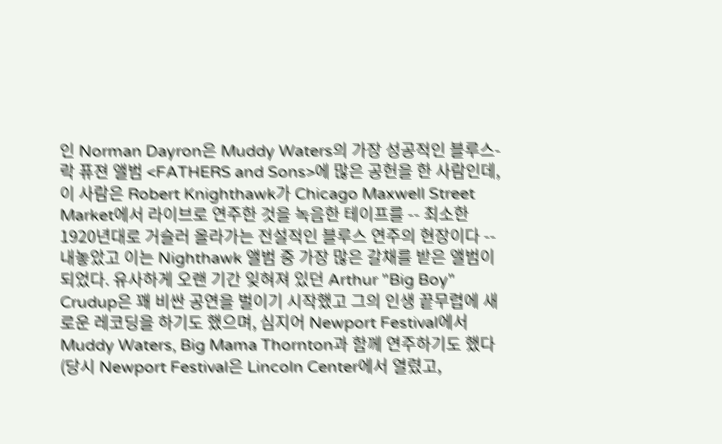인 Norman Dayron은 Muddy Waters의 가장 성공적인 블루스-락 퓨젼 앨범 <FATHERS and Sons>에 많은 공헌을 한 사람인데, 이 사람은 Robert Knighthawk가 Chicago Maxwell Street Market에서 라이브로 연주한 것을 녹음한 테이프를 -- 최소한 1920년대로 거슬러 올라가는 전설적인 블루스 연주의 현장이다 -- 내놓았고 이는 Nighthawk 앨범 중 가장 많은 갈채를 받은 앨범이 되었다. 유사하게 오랜 기간 잊혀져 있던 Arthur "Big Boy" Crudup은 꽤 비싼 공연을 벌이기 시작했고 그의 인생 끝무렵에 새로운 레코딩을 하기도 했으며, 심지어 Newport Festival에서 Muddy Waters, Big Mama Thornton과 함께 연주하기도 했다(당시 Newport Festival은 Lincoln Center에서 열렸고,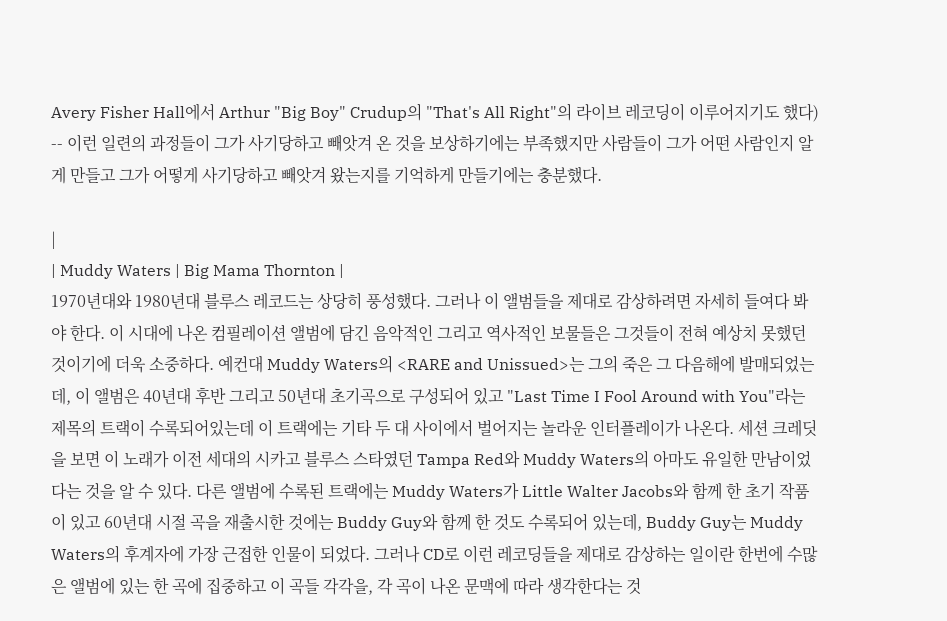Avery Fisher Hall에서 Arthur "Big Boy" Crudup의 "That's All Right"의 라이브 레코딩이 이루어지기도 했다) -- 이런 일련의 과정들이 그가 사기당하고 빼앗겨 온 것을 보상하기에는 부족했지만 사람들이 그가 어떤 사람인지 알게 만들고 그가 어떻게 사기당하고 빼앗겨 왔는지를 기억하게 만들기에는 충분했다.

|
| Muddy Waters | Big Mama Thornton |
1970년대와 1980년대 블루스 레코드는 상당히 풍성했다. 그러나 이 앨범들을 제대로 감상하려면 자세히 들여다 봐야 한다. 이 시대에 나온 컴필레이션 앨범에 담긴 음악적인 그리고 역사적인 보물들은 그것들이 전혀 예상치 못했던 것이기에 더욱 소중하다. 예컨대 Muddy Waters의 <RARE and Unissued>는 그의 죽은 그 다음해에 발매되었는데, 이 앨범은 40년대 후반 그리고 50년대 초기곡으로 구성되어 있고 "Last Time I Fool Around with You"라는 제목의 트랙이 수록되어있는데 이 트랙에는 기타 두 대 사이에서 벌어지는 놀라운 인터플레이가 나온다. 세션 크레딧을 보면 이 노래가 이전 세대의 시카고 블루스 스타였던 Tampa Red와 Muddy Waters의 아마도 유일한 만남이었다는 것을 알 수 있다. 다른 앨범에 수록된 트랙에는 Muddy Waters가 Little Walter Jacobs와 함께 한 초기 작품이 있고 60년대 시절 곡을 재출시한 것에는 Buddy Guy와 함께 한 것도 수록되어 있는데, Buddy Guy는 Muddy Waters의 후계자에 가장 근접한 인물이 되었다. 그러나 CD로 이런 레코딩들을 제대로 감상하는 일이란 한번에 수많은 앨범에 있는 한 곡에 집중하고 이 곡들 각각을, 각 곡이 나온 문맥에 따라 생각한다는 것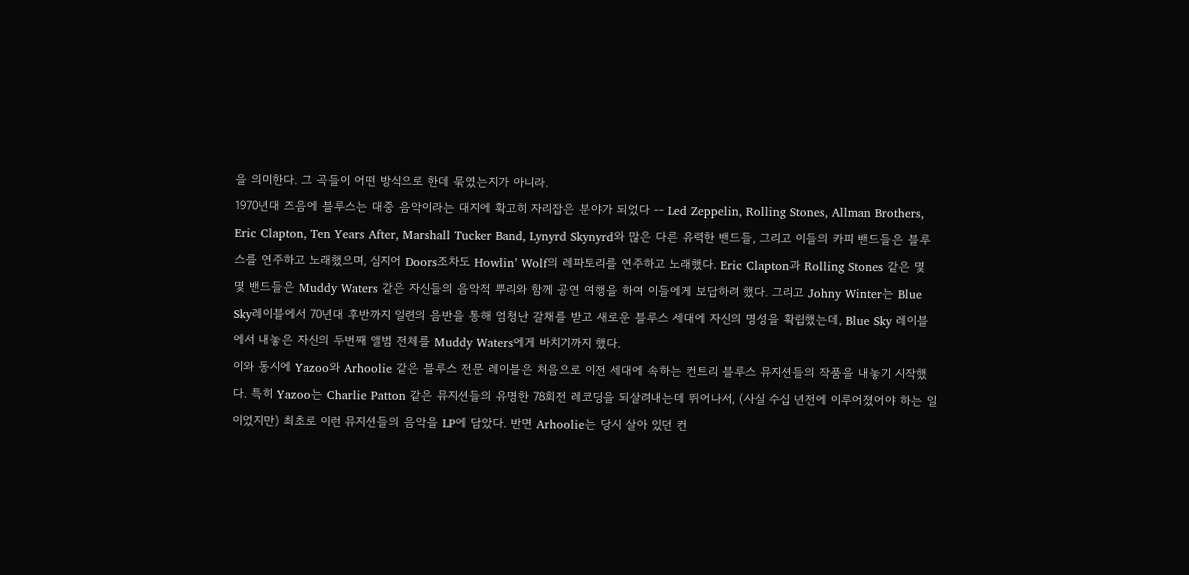을 의미한다. 그 곡들이 어떤 방식으로 한데 묶였는지가 아니라.
1970년대 즈음에 블루스는 대중 음악이라는 대지에 확고히 자리잡은 분야가 되었다 -- Led Zeppelin, Rolling Stones, Allman Brothers, Eric Clapton, Ten Years After, Marshall Tucker Band, Lynyrd Skynyrd와 많은 다른 유력한 밴드들, 그리고 이들의 카피 밴드들은 블루스를 연주하고 노래했으며, 심지어 Doors조차도 Howlin’ Wolf의 레파토리를 연주하고 노래했다. Eric Clapton과 Rolling Stones 같은 몇 몇 밴드들은 Muddy Waters 같은 자신들의 음악적 뿌리와 함께 공연 여행을 하여 이들에게 보답하려 했다. 그리고 Johny Winter는 Blue Sky레이블에서 70년대 후반까지 일련의 음반을 통해 엄청난 갈채를 받고 새로운 블루스 세대에 자신의 명성을 확립했는데, Blue Sky 레이블에서 내놓은 자신의 두번째 앨범 전체를 Muddy Waters에게 바치기까지 했다.
이와 동시에 Yazoo와 Arhoolie 같은 블루스 전문 레이블은 처음으로 이전 세대에 속하는 컨트리 블루스 뮤지션들의 작품을 내놓기 시작했다. 특히 Yazoo는 Charlie Patton 같은 뮤지션들의 유명한 78회전 레코딩을 되살려내는데 뛰어나서, (사실 수십 년전에 이루어졌어야 하는 일이었지만) 최초로 이런 뮤지션들의 음악을 LP에 담았다. 반면 Arhoolie는 당시 살아 있던 컨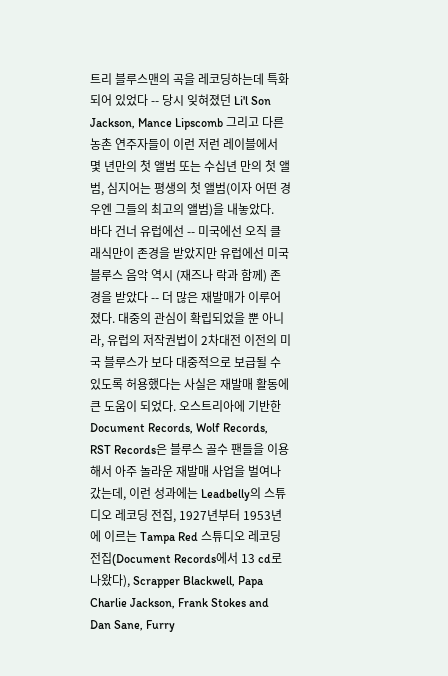트리 블루스맨의 곡을 레코딩하는데 특화되어 있었다 -- 당시 잊혀졌던 Li'l Son Jackson, Mance Lipscomb 그리고 다른 농촌 연주자들이 이런 저런 레이블에서 몇 년만의 첫 앨범 또는 수십년 만의 첫 앨범, 심지어는 평생의 첫 앨범(이자 어떤 경우엔 그들의 최고의 앨범)을 내놓았다.
바다 건너 유럽에선 -- 미국에선 오직 클래식만이 존경을 받았지만 유럽에선 미국 블루스 음악 역시 (재즈나 락과 함께) 존경을 받았다 -- 더 많은 재발매가 이루어졌다. 대중의 관심이 확립되었을 뿐 아니라, 유럽의 저작권법이 2차대전 이전의 미국 블루스가 보다 대중적으로 보급될 수 있도록 허용했다는 사실은 재발매 활동에 큰 도움이 되었다. 오스트리아에 기반한 Document Records, Wolf Records, RST Records은 블루스 골수 팬들을 이용해서 아주 놀라운 재발매 사업을 벌여나갔는데, 이런 성과에는 Leadbelly의 스튜디오 레코딩 전집, 1927년부터 1953년에 이르는 Tampa Red 스튜디오 레코딩 전집(Document Records에서 13 cd로 나왔다), Scrapper Blackwell, Papa Charlie Jackson, Frank Stokes and Dan Sane, Furry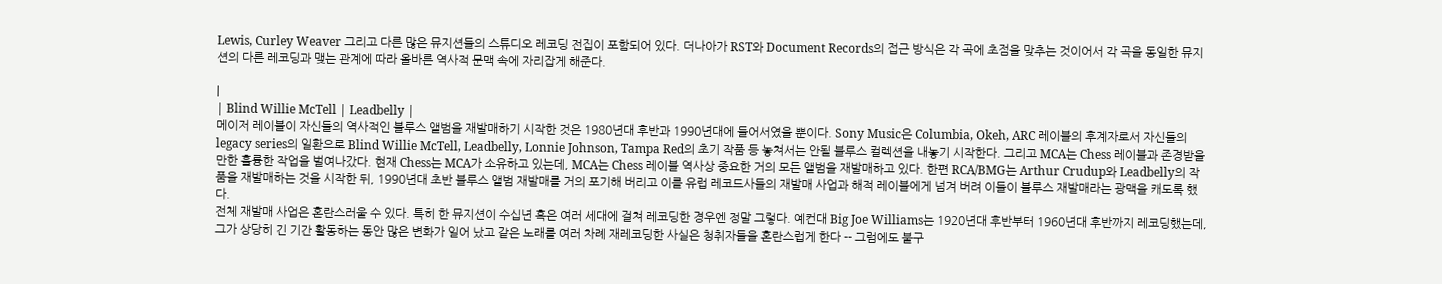Lewis, Curley Weaver 그리고 다른 많은 뮤지션들의 스튜디오 레코딩 전집이 포함되어 있다. 더나아가 RST와 Document Records의 접근 방식은 각 곡에 초점을 맞추는 것이어서 각 곡을 동일한 뮤지션의 다른 레코딩과 맺는 관계에 따라 올바른 역사적 문맥 속에 자리잡게 해준다.

|
| Blind Willie McTell | Leadbelly |
메이저 레이블이 자신들의 역사적인 블루스 앨범을 재발매하기 시작한 것은 1980년대 후반과 1990년대에 들어서였을 뿐이다. Sony Music은 Columbia, Okeh, ARC 레이블의 후계자로서 자신들의 legacy series의 일환으로 Blind Willie McTell, Leadbelly, Lonnie Johnson, Tampa Red의 초기 작품 등 놓쳐서는 안될 블루스 컬렉션을 내놓기 시작한다. 그리고 MCA는 Chess 레이블과 존경받을만한 훌륭한 작업을 벌여나갔다. 현재 Chess는 MCA가 소유하고 있는데, MCA는 Chess 레이블 역사상 중요한 거의 모든 앨범을 재발매하고 있다. 한편 RCA/BMG는 Arthur Crudup와 Leadbelly의 작품을 재발매하는 것을 시작한 뒤, 1990년대 초반 블루스 앨범 재발매를 거의 포기해 버리고 이를 유럽 레코드사들의 재발매 사업과 해적 레이블에게 넘겨 버려 이들이 블루스 재발매라는 광맥을 캐도록 했다.
전체 재발매 사업은 혼란스러울 수 있다. 특히 한 뮤지션이 수십년 혹은 여러 세대에 걸쳐 레코딩한 경우엔 정말 그렇다. 예컨대 Big Joe Williams는 1920년대 후반부터 1960년대 후반까지 레코딩했는데, 그가 상당히 긴 기간 활동하는 동안 많은 변화가 일어 났고 같은 노래를 여러 차례 재레코딩한 사실은 청취자들을 혼란스럽게 한다 -- 그럼에도 불구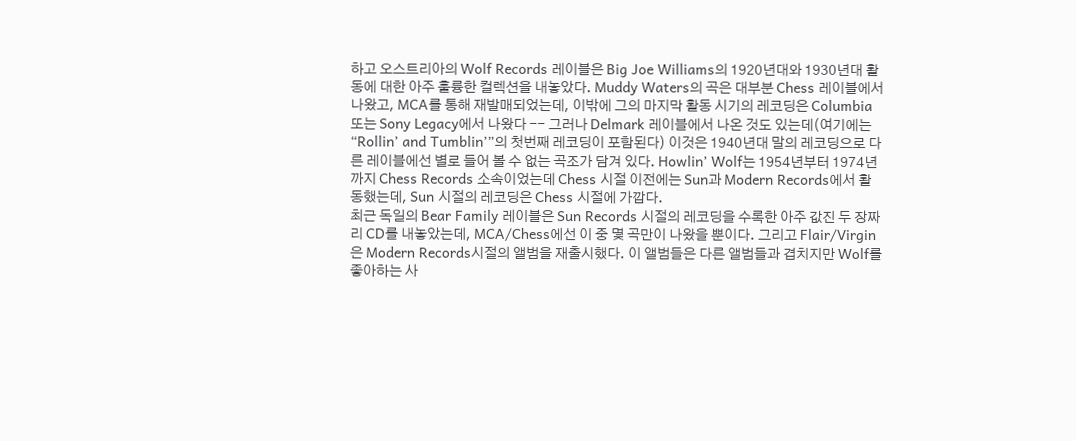하고 오스트리아의 Wolf Records 레이블은 Big Joe Williams의 1920년대와 1930년대 활동에 대한 아주 훌륭한 컬렉션을 내놓았다. Muddy Waters의 곡은 대부분 Chess 레이블에서 나왔고, MCA를 통해 재발매되었는데, 이밖에 그의 마지막 활동 시기의 레코딩은 Columbia 또는 Sony Legacy에서 나왔다 -- 그러나 Delmark 레이블에서 나온 것도 있는데(여기에는 “Rollin’ and Tumblin’”의 첫번째 레코딩이 포함된다) 이것은 1940년대 말의 레코딩으로 다른 레이블에선 별로 들어 볼 수 없는 곡조가 담겨 있다. Howlin’ Wolf는 1954년부터 1974년까지 Chess Records 소속이었는데 Chess 시절 이전에는 Sun과 Modern Records에서 활동했는데, Sun 시절의 레코딩은 Chess 시절에 가깝다.
최근 독일의 Bear Family 레이블은 Sun Records 시절의 레코딩을 수록한 아주 값진 두 장짜리 CD를 내놓았는데, MCA/Chess에선 이 중 몇 곡만이 나왔을 뿐이다. 그리고 Flair/Virgin은 Modern Records시절의 앨범을 재출시했다. 이 앨범들은 다른 앨범들과 겹치지만 Wolf를 좋아하는 사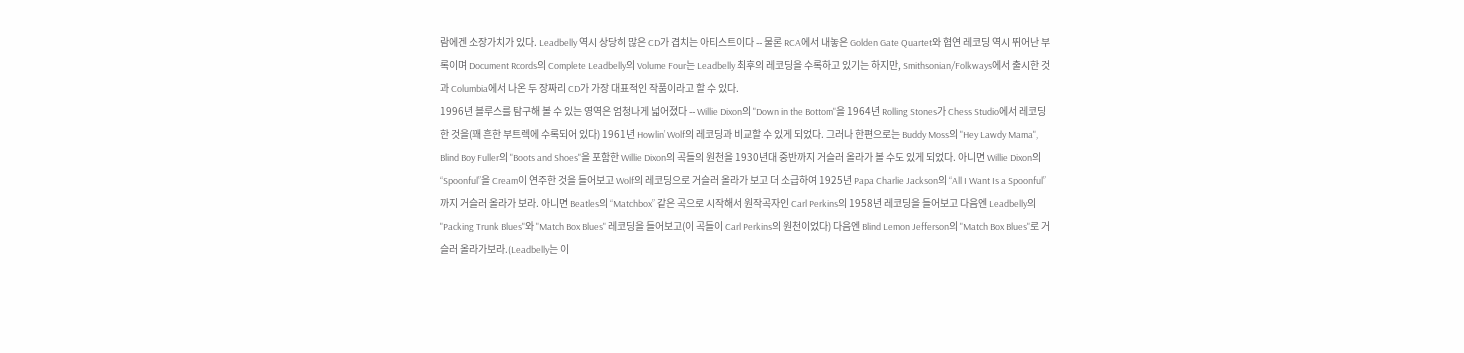람에겐 소장가치가 있다. Leadbelly 역시 상당히 많은 CD가 겹치는 아티스트이다 -- 물론 RCA에서 내놓은 Golden Gate Quartet와 협연 레코딩 역시 뛰어난 부록이며 Document Rcords의 Complete Leadbelly의 Volume Four는 Leadbelly 최후의 레코딩을 수록하고 있기는 하지만, Smithsonian/Folkways에서 출시한 것과 Columbia에서 나온 두 장짜리 CD가 가장 대표적인 작품이라고 할 수 있다.
1996년 블루스를 탐구해 볼 수 있는 영역은 엄청나게 넓어졌다 -- Willie Dixon의 "Down in the Bottom"을 1964년 Rolling Stones가 Chess Studio에서 레코딩한 것을(꽤 흔한 부트렉에 수록되어 있다) 1961년 Howlin’ Wolf의 레코딩과 비교할 수 있게 되었다. 그러나 한편으로는 Buddy Moss의 "Hey Lawdy Mama", Blind Boy Fuller의 "Boots and Shoes"을 포함한 Willie Dixon의 곡들의 원천을 1930년대 중반까지 거슬러 올라가 볼 수도 있게 되었다. 아니면 Willie Dixon의 “Spoonful”을 Cream이 연주한 것을 들어보고 Wolf의 레코딩으로 거슬러 올라가 보고 더 소급하여 1925년 Papa Charlie Jackson의 “All I Want Is a Spoonful”까지 거슬러 올라가 보라. 아니면 Beatles의 “Matchbox” 같은 곡으로 시작해서 원작곡자인 Carl Perkins의 1958년 레코딩을 들어보고 다음엔 Leadbelly의 "Packing Trunk Blues"와 "Match Box Blues" 레코딩을 들어보고(이 곡들이 Carl Perkins의 원천이었다) 다음엔 Blind Lemon Jefferson의 "Match Box Blues"로 거슬러 올라가보라.(Leadbelly는 이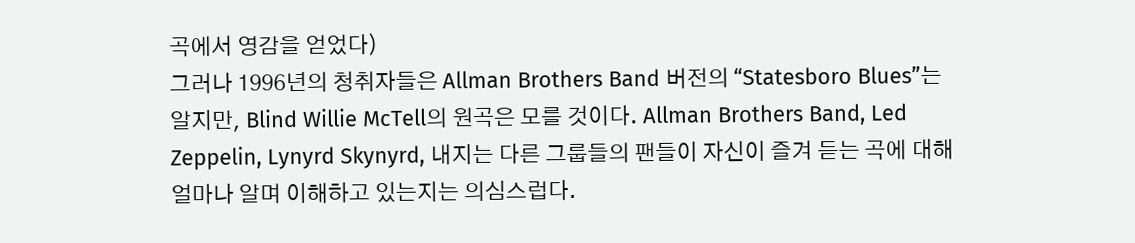곡에서 영감을 얻었다)
그러나 1996년의 청취자들은 Allman Brothers Band 버전의 “Statesboro Blues”는 알지만, Blind Willie McTell의 원곡은 모를 것이다. Allman Brothers Band, Led Zeppelin, Lynyrd Skynyrd, 내지는 다른 그룹들의 팬들이 자신이 즐겨 듣는 곡에 대해 얼마나 알며 이해하고 있는지는 의심스럽다.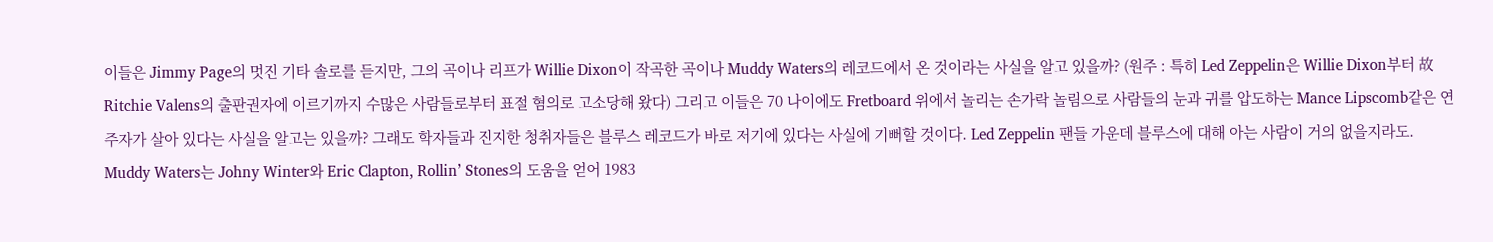이들은 Jimmy Page의 멋진 기타 솔로를 듣지만, 그의 곡이나 리프가 Willie Dixon이 작곡한 곡이나 Muddy Waters의 레코드에서 온 것이라는 사실을 알고 있을까? (원주 : 특히 Led Zeppelin은 Willie Dixon부터 故 Ritchie Valens의 출판권자에 이르기까지 수많은 사람들로부터 표절 혐의로 고소당해 왔다) 그리고 이들은 70 나이에도 Fretboard 위에서 놀리는 손가락 놀림으로 사람들의 눈과 귀를 압도하는 Mance Lipscomb같은 연주자가 살아 있다는 사실을 알고는 있을까? 그래도 학자들과 진지한 청취자들은 블루스 레코드가 바로 저기에 있다는 사실에 기뻐할 것이다. Led Zeppelin 팬들 가운데 블루스에 대해 아는 사람이 거의 없을지라도.
Muddy Waters는 Johny Winter와 Eric Clapton, Rollin’ Stones의 도움을 얻어 1983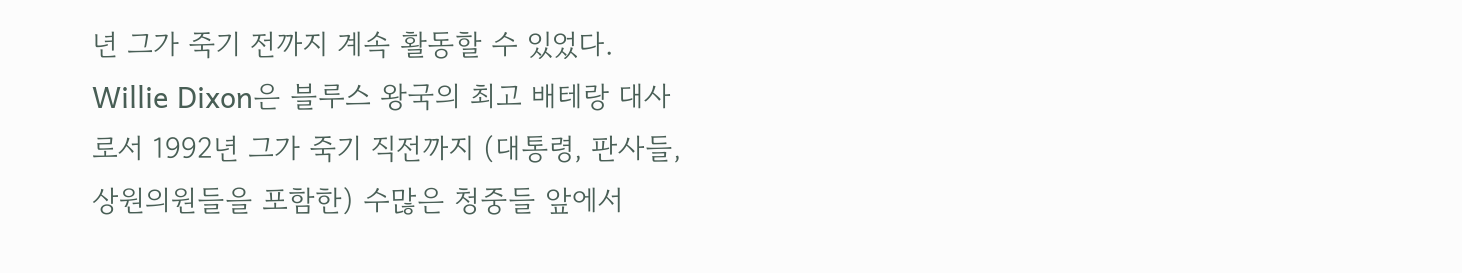년 그가 죽기 전까지 계속 활동할 수 있었다. Willie Dixon은 블루스 왕국의 최고 배테랑 대사로서 1992년 그가 죽기 직전까지 (대통령, 판사들, 상원의원들을 포함한) 수많은 청중들 앞에서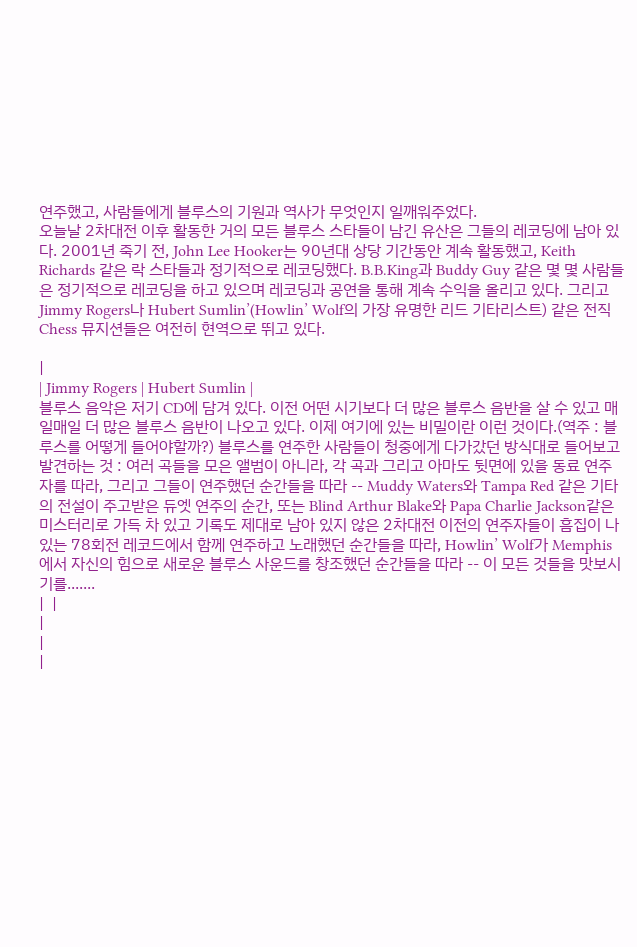연주했고, 사람들에게 블루스의 기원과 역사가 무엇인지 일깨워주었다.
오늘날 2차대전 이후 활동한 거의 모든 블루스 스타들이 남긴 유산은 그들의 레코딩에 남아 있다. 2001년 죽기 전, John Lee Hooker는 90년대 상당 기간동안 계속 활동했고, Keith Richards 같은 락 스타들과 정기적으로 레코딩했다. B.B.King과 Buddy Guy 같은 몇 몇 사람들은 정기적으로 레코딩을 하고 있으며 레코딩과 공연을 통해 계속 수익을 올리고 있다. 그리고 Jimmy Rogers나 Hubert Sumlin’(Howlin’ Wolf의 가장 유명한 리드 기타리스트) 같은 전직 Chess 뮤지션들은 여전히 현역으로 뛰고 있다.

|
| Jimmy Rogers | Hubert Sumlin |
블루스 음악은 저기 CD에 담겨 있다. 이전 어떤 시기보다 더 많은 블루스 음반을 살 수 있고 매일매일 더 많은 블루스 음반이 나오고 있다. 이제 여기에 있는 비밀이란 이런 것이다.(역주 : 블루스를 어떻게 들어야할까?) 블루스를 연주한 사람들이 청중에게 다가갔던 방식대로 들어보고 발견하는 것 : 여러 곡들을 모은 앨범이 아니라, 각 곡과 그리고 아마도 뒷면에 있을 동료 연주자를 따라, 그리고 그들이 연주했던 순간들을 따라 -- Muddy Waters와 Tampa Red 같은 기타의 전설이 주고받은 듀엣 연주의 순간, 또는 Blind Arthur Blake와 Papa Charlie Jackson같은 미스터리로 가득 차 있고 기록도 제대로 남아 있지 않은 2차대전 이전의 연주자들이 흠집이 나 있는 78회전 레코드에서 함께 연주하고 노래했던 순간들을 따라, Howlin’ Wolf가 Memphis에서 자신의 힘으로 새로운 블루스 사운드를 창조했던 순간들을 따라 -- 이 모든 것들을 맛보시기를.......
|  |
|
|
|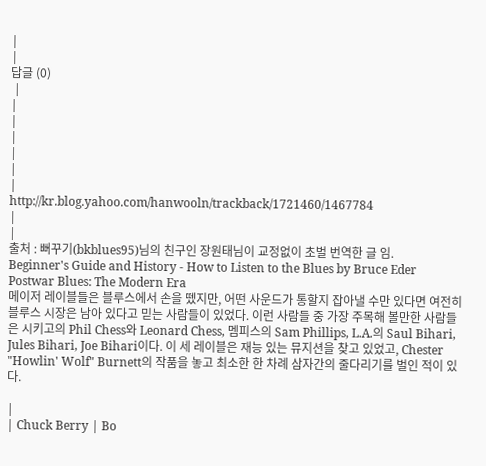|
|
답글 (0)
 |
|
|
|
|
|
|
http://kr.blog.yahoo.com/hanwooln/trackback/1721460/1467784
|
|
출처 : 뻐꾸기(bkblues95)님의 친구인 장원태님이 교정없이 초벌 번역한 글 임.
Beginner's Guide and History - How to Listen to the Blues by Bruce Eder
Postwar Blues: The Modern Era
메이저 레이블들은 블루스에서 손을 뗐지만, 어떤 사운드가 통할지 잡아낼 수만 있다면 여전히 블루스 시장은 남아 있다고 믿는 사람들이 있었다. 이런 사람들 중 가장 주목해 볼만한 사람들은 시키고의 Phil Chess와 Leonard Chess, 멤피스의 Sam Phillips, L.A.의 Saul Bihari, Jules Bihari, Joe Bihari이다. 이 세 레이블은 재능 있는 뮤지션을 찾고 있었고, Chester "Howlin' Wolf" Burnett의 작품을 놓고 최소한 한 차례 삼자간의 줄다리기를 벌인 적이 있다.

|
| Chuck Berry | Bo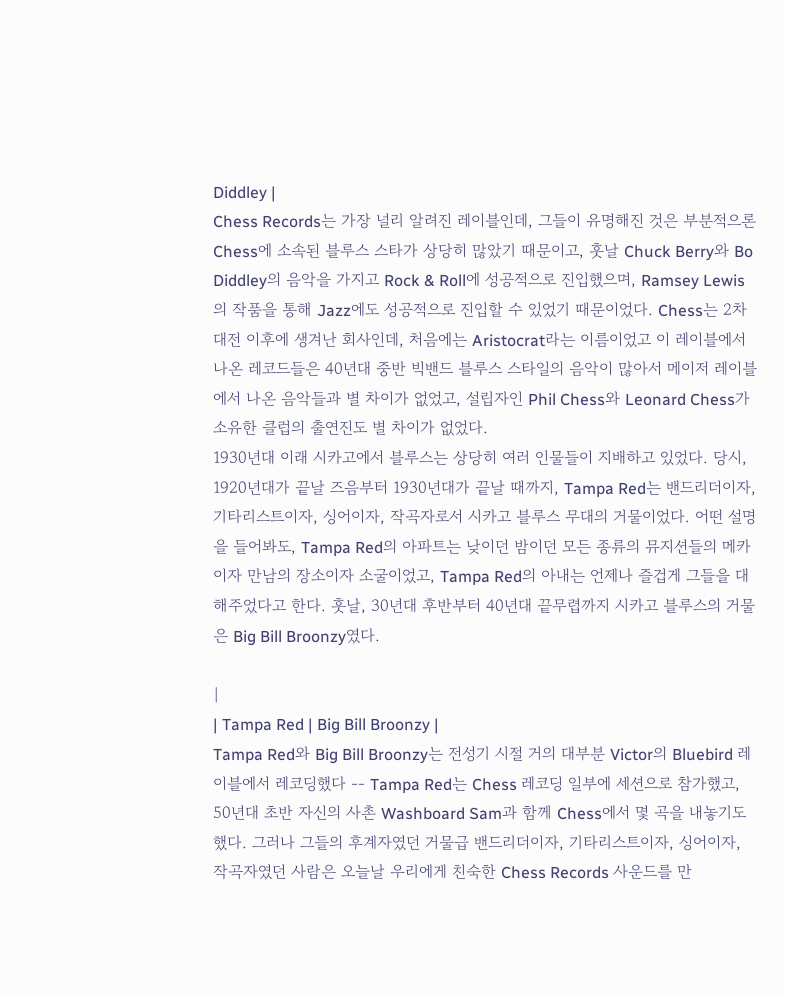Diddley |
Chess Records는 가장 널리 알려진 레이블인데, 그들이 유명해진 것은 부분적으론 Chess에 소속된 블루스 스타가 상당히 많았기 때문이고, 훗날 Chuck Berry와 Bo Diddley의 음악을 가지고 Rock & Roll에 성공적으로 진입했으며, Ramsey Lewis의 작품을 통해 Jazz에도 성공적으로 진입할 수 있었기 때문이었다. Chess는 2차 대전 이후에 생겨난 회사인데, 처음에는 Aristocrat라는 이름이었고 이 레이블에서 나온 레코드들은 40년대 중반 빅밴드 블루스 스타일의 음악이 많아서 메이저 레이블에서 나온 음악들과 별 차이가 없었고, 설립자인 Phil Chess와 Leonard Chess가 소유한 클럽의 출연진도 별 차이가 없었다.
1930년대 이래 시카고에서 블루스는 상당히 여러 인물들이 지배하고 있었다. 당시, 1920년대가 끝날 즈음부터 1930년대가 끝날 때까지, Tampa Red는 밴드리더이자, 기타리스트이자, 싱어이자, 작곡자로서 시카고 블루스 무대의 거물이었다. 어떤 설명을 들어봐도, Tampa Red의 아파트는 낮이던 밤이던 모든 종류의 뮤지션들의 메카이자 만남의 장소이자 소굴이었고, Tampa Red의 아내는 언제나 즐겁게 그들을 대해주었다고 한다. 훗날, 30년대 후반부터 40년대 끝무렵까지 시카고 블루스의 거물은 Big Bill Broonzy였다.

|
| Tampa Red | Big Bill Broonzy |
Tampa Red와 Big Bill Broonzy는 전성기 시절 거의 대부분 Victor의 Bluebird 레이블에서 레코딩했다 -- Tampa Red는 Chess 레코딩 일부에 세션으로 참가했고, 50년대 초반 자신의 사촌 Washboard Sam과 함께 Chess에서 몇 곡을 내놓기도 했다. 그러나 그들의 후계자였던 거물급 밴드리더이자, 기타리스트이자, 싱어이자, 작곡자였던 사람은 오늘날 우리에게 친숙한 Chess Records 사운드를 만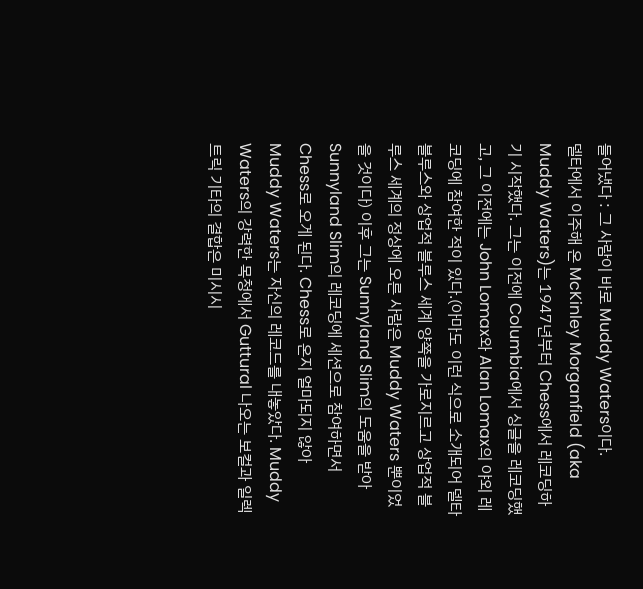들어냈다 : 그 사람이 바로 Muddy Waters이다.
델타에서 이주해 온 McKinley Morganfield (aka Muddy Waters)는 1947년부터 Chess에서 레코딩하기 시작했다. 그는 이전에 Columbia에서 싱글을 레코딩했고, 그 이전에는 John Lomax와 Alan Lomax의 야외 레코딩에 참여한 적이 있다.(아마도 이런 식으로 소개되어 델타 블루스와 상업적 블루스 세계 양쪽을 가로지르고 상업적 블루스 세계의 정상에 오른 사람은 Muddy Waters 뿐이었을 것이다) 이후 그는 Sunnyland Slim의 도움을 받아 Sunnyland Slim의 레코딩에 세션으로 참여하면서 Chess로 오게 된다. Chess로 온지 얼마되지 않아 Muddy Waters는 자신의 레코드를 내놓았다. Muddy Waters의 강력한 목청에서 Guttural 나오는 보컬과 일렉트릭 기타의 결합은 미시시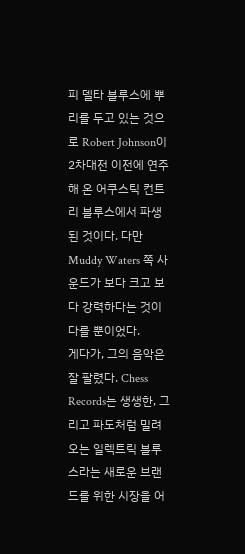피 델타 블루스에 뿌리를 두고 있는 것으로 Robert Johnson이 2차대전 이전에 연주해 온 어쿠스틱 컨트리 블루스에서 파생된 것이다. 다만 Muddy Waters 쪽 사운드가 보다 크고 보다 강력하다는 것이 다를 뿐이었다.
게다가, 그의 음악은 잘 팔렸다. Chess Records는 생생한, 그리고 파도처럼 밀려오는 일렉트릭 블루스라는 새로운 브랜드를 위한 시장을 어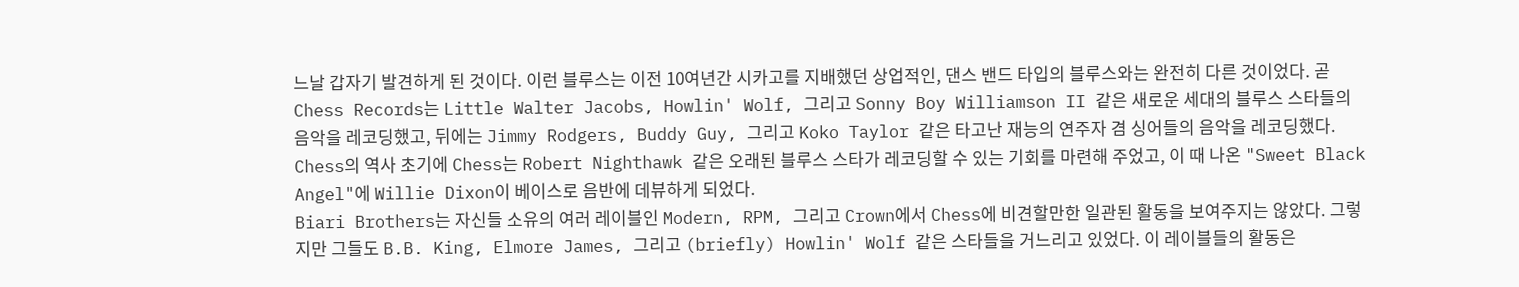느날 갑자기 발견하게 된 것이다. 이런 블루스는 이전 10여년간 시카고를 지배했던 상업적인, 댄스 밴드 타입의 블루스와는 완전히 다른 것이었다. 곧 Chess Records는 Little Walter Jacobs, Howlin' Wolf, 그리고 Sonny Boy Williamson II 같은 새로운 세대의 블루스 스타들의 음악을 레코딩했고, 뒤에는 Jimmy Rodgers, Buddy Guy, 그리고 Koko Taylor 같은 타고난 재능의 연주자 겸 싱어들의 음악을 레코딩했다. Chess의 역사 초기에 Chess는 Robert Nighthawk 같은 오래된 블루스 스타가 레코딩할 수 있는 기회를 마련해 주었고, 이 때 나온 "Sweet Black Angel"에 Willie Dixon이 베이스로 음반에 데뷰하게 되었다.
Biari Brothers는 자신들 소유의 여러 레이블인 Modern, RPM, 그리고 Crown에서 Chess에 비견할만한 일관된 활동을 보여주지는 않았다. 그렇지만 그들도 B.B. King, Elmore James, 그리고 (briefly) Howlin' Wolf 같은 스타들을 거느리고 있었다. 이 레이블들의 활동은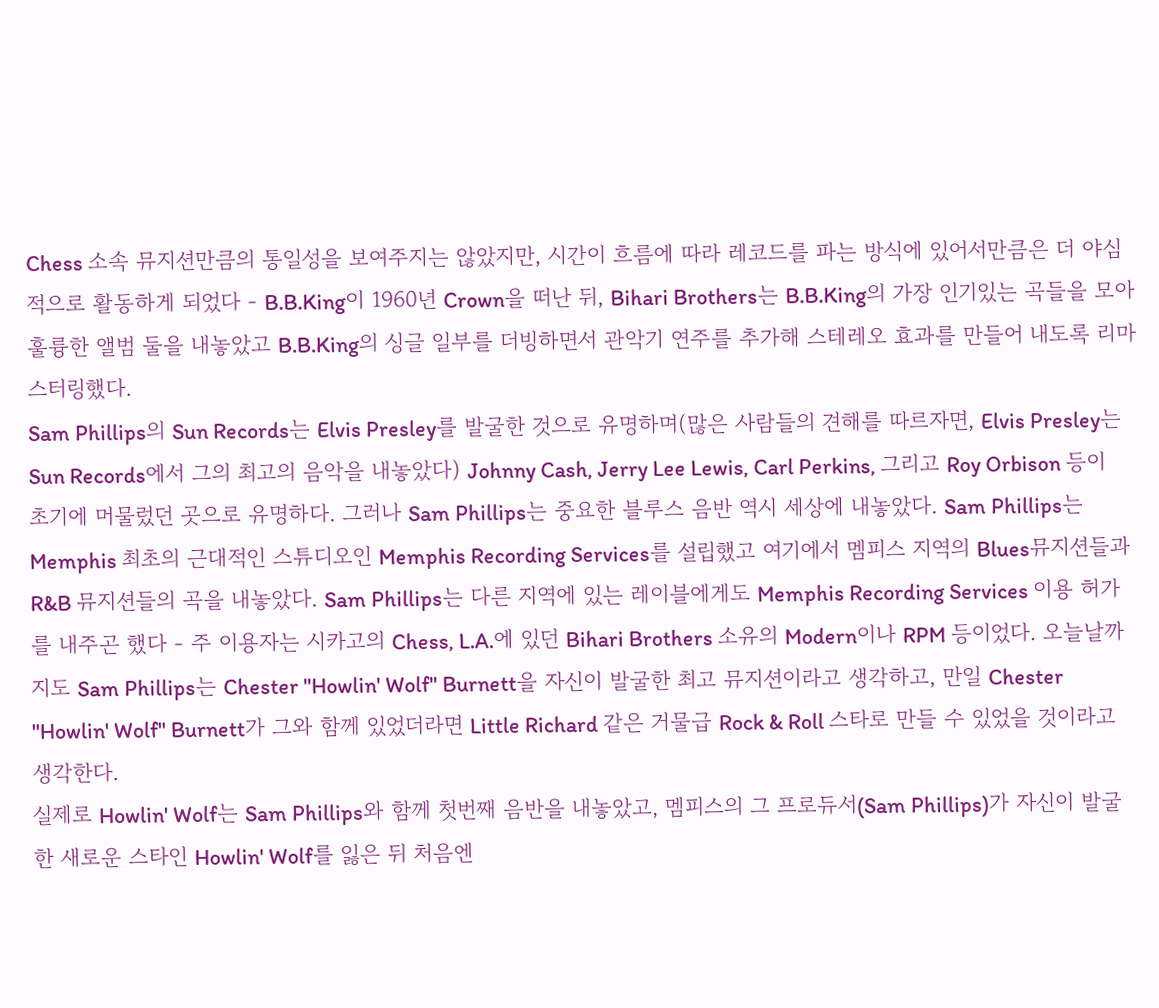Chess 소속 뮤지션만큼의 통일성을 보여주지는 않았지만, 시간이 흐름에 따라 레코드를 파는 방식에 있어서만큼은 더 야심적으로 활동하게 되었다 - B.B.King이 1960년 Crown을 떠난 뒤, Bihari Brothers는 B.B.King의 가장 인기있는 곡들을 모아 훌륭한 앨범 둘을 내놓았고 B.B.King의 싱글 일부를 더빙하면서 관악기 연주를 추가해 스테레오 효과를 만들어 내도록 리마스터링했다.
Sam Phillips의 Sun Records는 Elvis Presley를 발굴한 것으로 유명하며(많은 사람들의 견해를 따르자면, Elvis Presley는 Sun Records에서 그의 최고의 음악을 내놓았다) Johnny Cash, Jerry Lee Lewis, Carl Perkins, 그리고 Roy Orbison 등이 초기에 머물렀던 곳으로 유명하다. 그러나 Sam Phillips는 중요한 블루스 음반 역시 세상에 내놓았다. Sam Phillips는 Memphis 최초의 근대적인 스튜디오인 Memphis Recording Services를 설립했고 여기에서 멤피스 지역의 Blues뮤지션들과 R&B 뮤지션들의 곡을 내놓았다. Sam Phillips는 다른 지역에 있는 레이블에게도 Memphis Recording Services 이용 허가를 내주곤 했다 - 주 이용자는 시카고의 Chess, L.A.에 있던 Bihari Brothers 소유의 Modern이나 RPM 등이었다. 오늘날까지도 Sam Phillips는 Chester "Howlin' Wolf" Burnett을 자신이 발굴한 최고 뮤지션이라고 생각하고, 만일 Chester "Howlin' Wolf" Burnett가 그와 함께 있었더라면 Little Richard 같은 거물급 Rock & Roll 스타로 만들 수 있었을 것이라고 생각한다.
실제로 Howlin' Wolf는 Sam Phillips와 함께 첫번째 음반을 내놓았고, 멤피스의 그 프로듀서(Sam Phillips)가 자신이 발굴한 새로운 스타인 Howlin' Wolf를 잃은 뒤 처음엔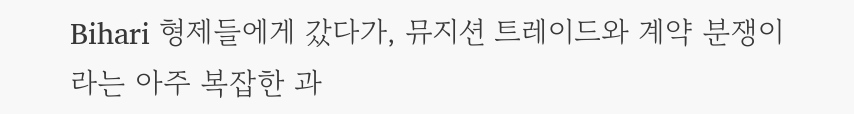Bihari 형제들에게 갔다가, 뮤지션 트레이드와 계약 분쟁이라는 아주 복잡한 과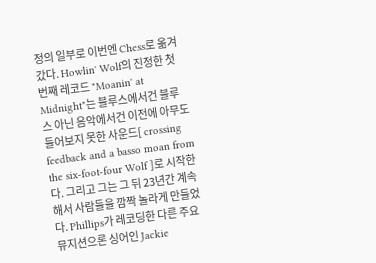정의 일부로 이번엔 Chess로 옮겨갔다. Howlin' Wolf의 진정한 첫번째 레코드 "Moanin' at Midnight"는 블루스에서건 블루스 아닌 음악에서건 이전에 아무도 들어보지 못한 사운드[ crossing feedback and a basso moan from the six-foot-four Wolf ]로 시작한다. 그리고 그는 그 뒤 23년간 계속해서 사람들을 깜짝 놀라게 만들었다. Phillips가 레코딩한 다른 주요 뮤지션으론 싱어인 Jackie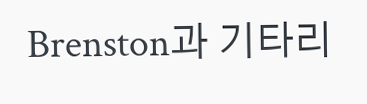Brenston과 기타리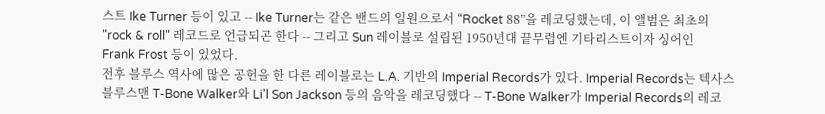스트 Ike Turner 등이 있고 -- Ike Turner는 같은 밴드의 일원으로서 “Rocket 88”을 레코딩했는데, 이 앨범은 최초의 "rock & roll" 레코드로 언급되곤 한다 -- 그리고 Sun 레이블로 설립된 1950년대 끝무렵엔 기타리스트이자 싱어인 Frank Frost 등이 있었다.
전후 블루스 역사에 많은 공헌을 한 다른 레이블로는 L.A. 기반의 Imperial Records가 있다. Imperial Records는 텍사스 블루스맨 T-Bone Walker와 Li'l Son Jackson 등의 음악을 레코딩했다 -- T-Bone Walker가 Imperial Records의 레코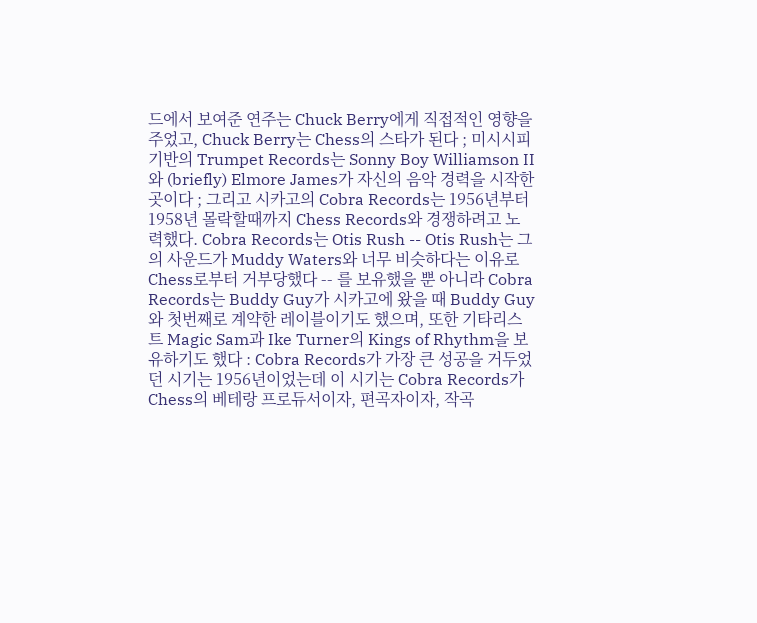드에서 보여준 연주는 Chuck Berry에게 직접적인 영향을 주었고, Chuck Berry는 Chess의 스타가 된다 ; 미시시피 기반의 Trumpet Records는 Sonny Boy Williamson II와 (briefly) Elmore James가 자신의 음악 경력을 시작한 곳이다 ; 그리고 시카고의 Cobra Records는 1956년부터 1958년 몰락할때까지 Chess Records와 경쟁하려고 노력했다. Cobra Records는 Otis Rush -- Otis Rush는 그의 사운드가 Muddy Waters와 너무 비슷하다는 이유로 Chess로부터 거부당했다 -- 를 보유했을 뿐 아니라 Cobra Records는 Buddy Guy가 시카고에 왔을 때 Buddy Guy와 첫번째로 계약한 레이블이기도 했으며, 또한 기타리스트 Magic Sam과 Ike Turner의 Kings of Rhythm을 보유하기도 했다 : Cobra Records가 가장 큰 성공을 거두었던 시기는 1956년이었는데 이 시기는 Cobra Records가 Chess의 베테랑 프로듀서이자, 편곡자이자, 작곡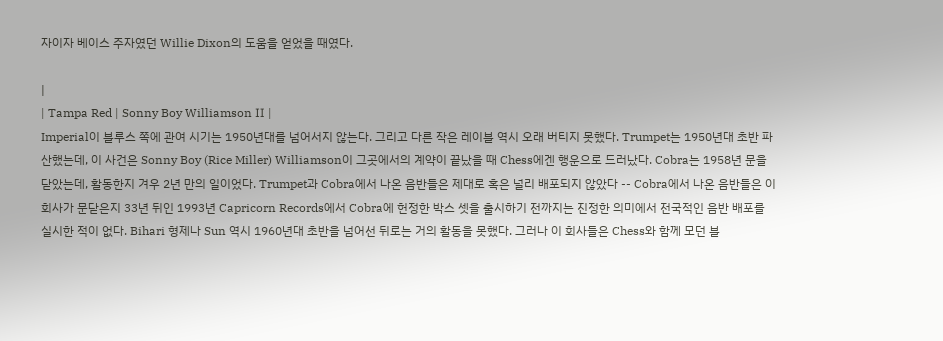자이자 베이스 주자였던 Willie Dixon의 도움을 얻었을 때였다.

|
| Tampa Red | Sonny Boy Williamson Ⅱ |
Imperial이 블루스 쪽에 관여 시기는 1950년대를 넘어서지 않는다. 그리고 다른 작은 레이블 역시 오래 버티지 못했다. Trumpet는 1950년대 초반 파산했는데, 이 사건은 Sonny Boy (Rice Miller) Williamson이 그곳에서의 계약이 끝났을 때 Chess에겐 행운으로 드러났다. Cobra는 1958년 문을 닫았는데, 활동한지 겨우 2년 만의 일이었다. Trumpet과 Cobra에서 나온 음반들은 제대로 혹은 널리 배포되지 않았다 -- Cobra에서 나온 음반들은 이 회사가 문닫은지 33년 뒤인 1993년 Capricorn Records에서 Cobra에 헌정한 박스 셋을 출시하기 전까지는 진정한 의미에서 전국적인 음반 배포를 실시한 적이 없다. Bihari 형제나 Sun 역시 1960년대 초반을 넘어선 뒤로는 거의 활동을 못했다. 그러나 이 회사들은 Chess와 함께 모던 블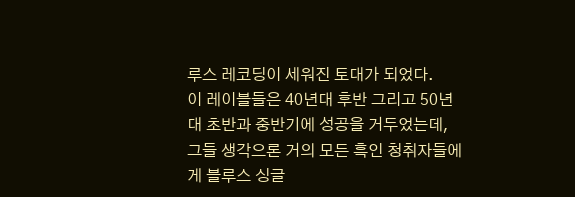루스 레코딩이 세워진 토대가 되었다.
이 레이블들은 40년대 후반 그리고 50년대 초반과 중반기에 성공을 거두었는데, 그들 생각으론 거의 모든 흑인 청취자들에게 블루스 싱글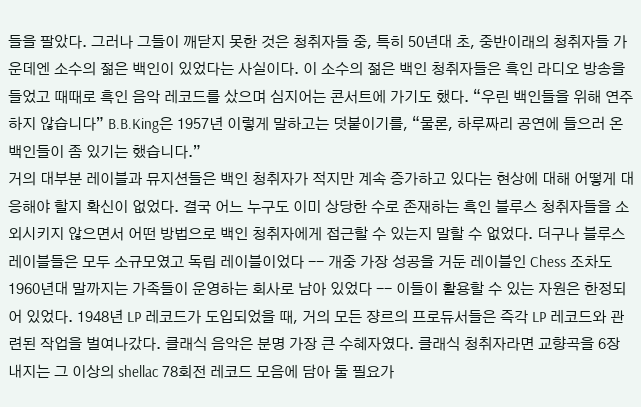들을 팔았다. 그러나 그들이 깨닫지 못한 것은 청취자들 중, 특히 50년대 초, 중반이래의 청취자들 가운데엔 소수의 젊은 백인이 있었다는 사실이다. 이 소수의 젊은 백인 청취자들은 흑인 라디오 방송을 들었고 때때로 흑인 음악 레코드를 샀으며 심지어는 콘서트에 가기도 했다. “우린 백인들을 위해 연주하지 않습니다” B.B.King은 1957년 이렇게 말하고는 덧붙이기를, “물론, 하루짜리 공연에 들으러 온 백인들이 좀 있기는 했습니다.”
거의 대부분 레이블과 뮤지션들은 백인 청취자가 적지만 계속 증가하고 있다는 현상에 대해 어떻게 대응해야 할지 확신이 없었다. 결국 어느 누구도 이미 상당한 수로 존재하는 흑인 블루스 청취자들을 소외시키지 않으면서 어떤 방법으로 백인 청취자에게 접근할 수 있는지 말할 수 없었다. 더구나 블루스 레이블들은 모두 소규모였고 독립 레이블이었다 -- 개중 가장 성공을 거둔 레이블인 Chess 조차도 1960년대 말까지는 가족들이 운영하는 회사로 남아 있었다 -- 이들이 활용할 수 있는 자원은 한정되어 있었다. 1948년 LP 레코드가 도입되었을 때, 거의 모든 쟝르의 프로듀서들은 즉각 LP 레코드와 관련된 작업을 벌여나갔다. 클래식 음악은 분명 가장 큰 수혜자였다. 클래식 청취자라면 교향곡을 6장 내지는 그 이상의 shellac 78회전 레코드 모음에 담아 둘 필요가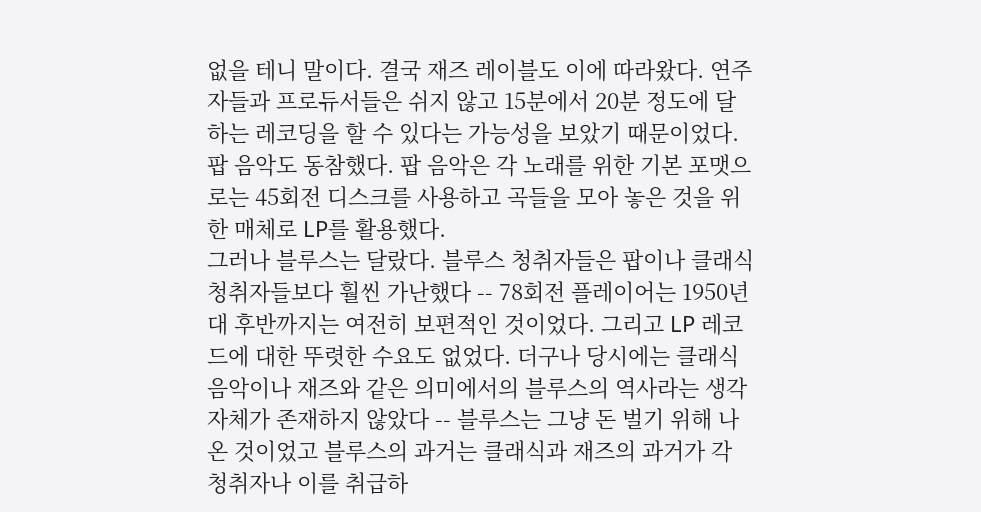없을 테니 말이다. 결국 재즈 레이블도 이에 따라왔다. 연주자들과 프로듀서들은 쉬지 않고 15분에서 20분 정도에 달하는 레코딩을 할 수 있다는 가능성을 보았기 때문이었다. 팝 음악도 동참했다. 팝 음악은 각 노래를 위한 기본 포맷으로는 45회전 디스크를 사용하고 곡들을 모아 놓은 것을 위한 매체로 LP를 활용했다.
그러나 블루스는 달랐다. 블루스 청취자들은 팝이나 클래식 청취자들보다 훨씬 가난했다 -- 78회전 플레이어는 1950년대 후반까지는 여전히 보편적인 것이었다. 그리고 LP 레코드에 대한 뚜렷한 수요도 없었다. 더구나 당시에는 클래식 음악이나 재즈와 같은 의미에서의 블루스의 역사라는 생각 자체가 존재하지 않았다 -- 블루스는 그냥 돈 벌기 위해 나온 것이었고 블루스의 과거는 클래식과 재즈의 과거가 각 청취자나 이를 취급하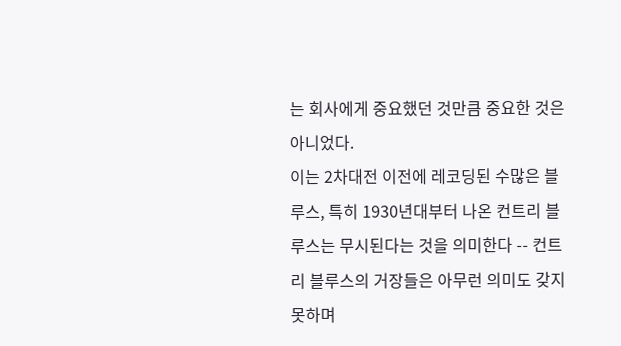는 회사에게 중요했던 것만큼 중요한 것은 아니었다.
이는 2차대전 이전에 레코딩된 수많은 블루스, 특히 1930년대부터 나온 컨트리 블루스는 무시된다는 것을 의미한다 -- 컨트리 블루스의 거장들은 아무런 의미도 갖지 못하며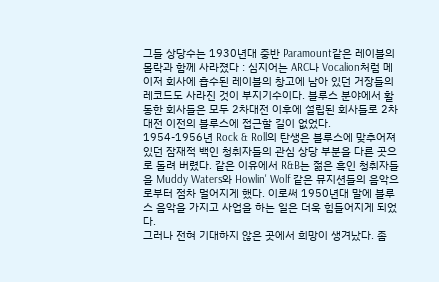그들 상당수는 1930년대 중반 Paramount같은 레이블의 몰락과 함께 사라졌다 : 심지어는 ARC나 Vocalion처럼 메이저 회사에 흡수된 레이블의 창고에 남아 있던 거장들의 레코드도 사라진 것이 부지기수이다. 블루스 분야에서 활동한 회사들은 모두 2차대전 이후에 설립된 회사들로 2차대전 이전의 블루스에 접근할 길이 없었다.
1954-1956년 Rock & Roll의 탄생은 블루스에 맞추어져 있던 잠재적 백인 청취자들의 관심 상당 부분을 다른 곳으로 돌려 버렸다. 같은 이유에서 R&B는 젊은 흑인 청취자들을 Muddy Waters와 Howlin' Wolf 같은 뮤지션들의 음악으로부터 점차 멀어지게 했다. 이로써 1950년대 말에 블루스 음악을 가지고 사업을 하는 일은 더욱 힘들어지게 되었다.
그러나 전혀 기대하지 않은 곳에서 희망이 생겨났다. 좀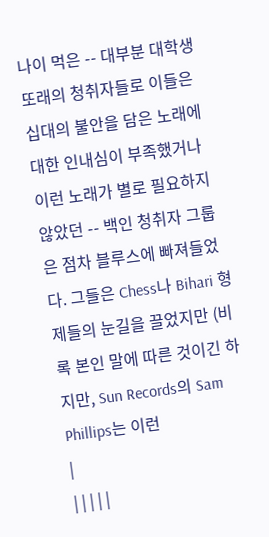나이 먹은 -- 대부분 대학생 또래의 청취자들로 이들은 십대의 불안을 담은 노래에 대한 인내심이 부족했거나 이런 노래가 별로 필요하지 않았던 -- 백인 청취자 그룹은 점차 블루스에 빠져들었다. 그들은 Chess나 Bihari 형제들의 눈길을 끌었지만 (비록 본인 말에 따른 것이긴 하지만, Sun Records의 Sam Phillips는 이런
|
| | | | |